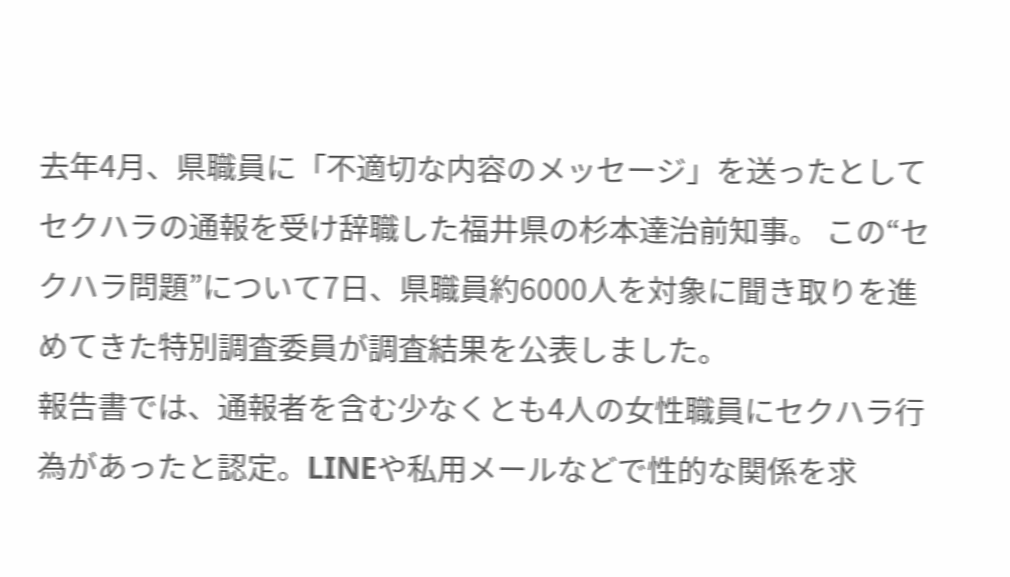去年4月、県職員に「不適切な内容のメッセージ」を送ったとしてセクハラの通報を受け辞職した福井県の杉本達治前知事。 この“セクハラ問題”について7日、県職員約6000人を対象に聞き取りを進めてきた特別調査委員が調査結果を公表しました。
報告書では、通報者を含む少なくとも4人の女性職員にセクハラ行為があったと認定。LINEや私用メールなどで性的な関係を求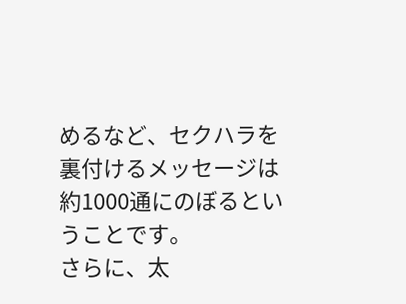めるなど、セクハラを裏付けるメッセージは約1000通にのぼるということです。
さらに、太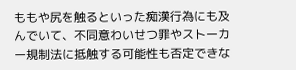ももや尻を触るといった痴漢行為にも及んでいて、不同意わいせつ罪やストーカー規制法に抵触する可能性も否定できな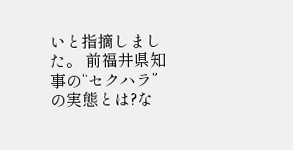いと指摘しました。 前福井県知事の“セクハラ”の実態とは?な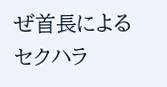ぜ首長によるセクハラ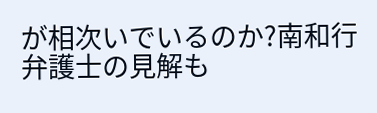が相次いでいるのか?南和行弁護士の見解も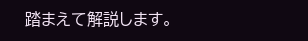踏まえて解説します。